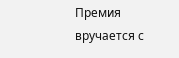Премия вручается с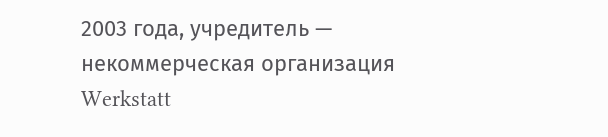2003 года, учредитель — некоммерческая организация Werkstatt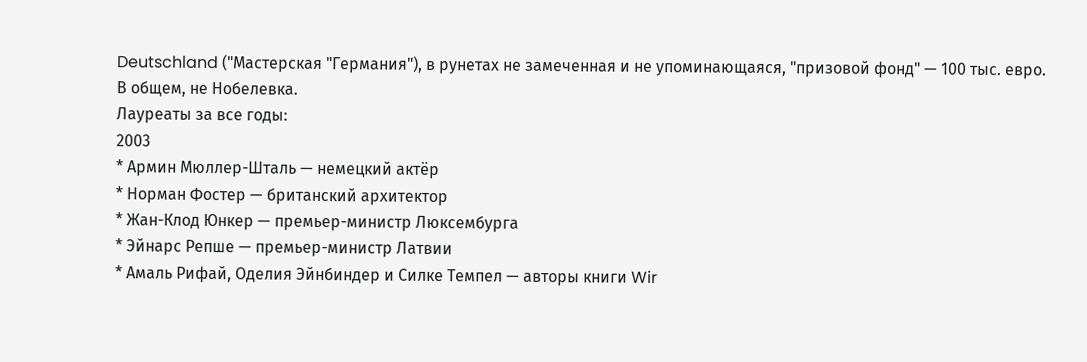Deutschland ("Мастерская "Германия"), в рунетах не замеченная и не упоминающаяся, "призовой фонд" — 100 тыс. евро.
В общем, не Нобелевка.
Лауреаты за все годы:
2003
* Армин Мюллер-Шталь — немецкий актёр
* Норман Фостер — британский архитектор
* Жан-Клод Юнкер — премьер-министр Люксембурга
* Эйнарс Репше — премьер-министр Латвии
* Амаль Рифай, Оделия Эйнбиндер и Силке Темпел — авторы книги Wir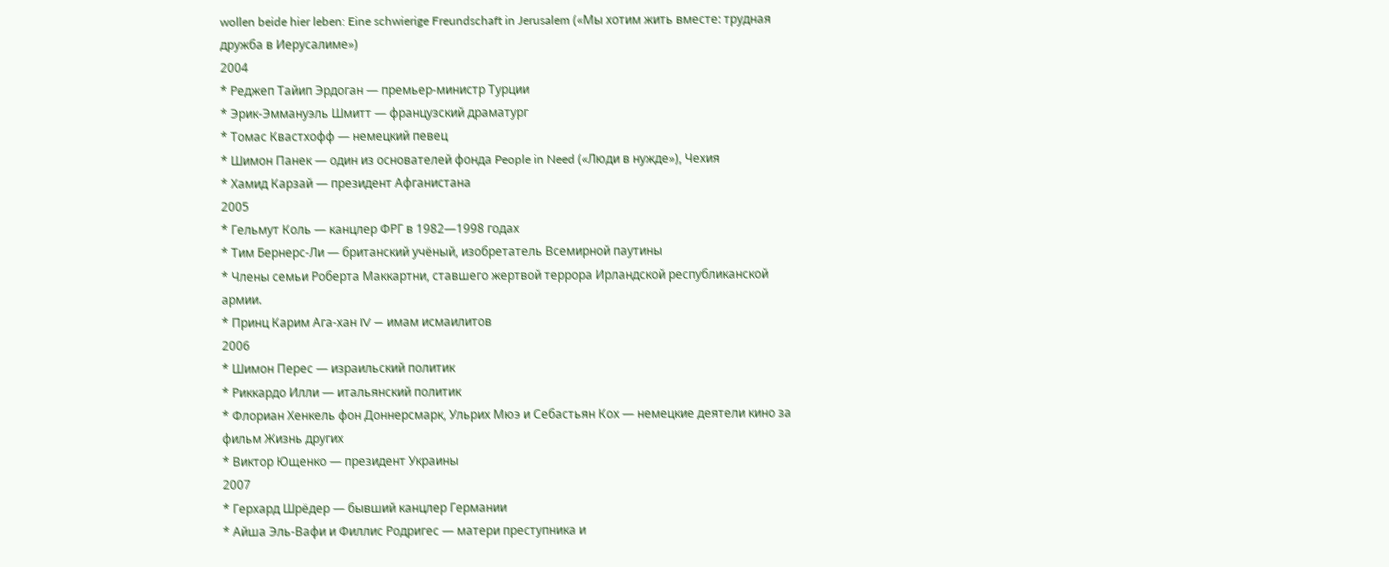wollen beide hier leben: Eine schwierige Freundschaft in Jerusalem («Мы хотим жить вместе: трудная дружба в Иерусалиме»)
2004
* Реджеп Тайип Эрдоган — премьер-министр Турции
* Эрик-Эммануэль Шмитт — французский драматург
* Томас Квастхофф — немецкий певец
* Шимон Панек — один из основателей фонда People in Need («Люди в нужде»), Чехия
* Хамид Карзай — президент Афганистана
2005
* Гельмут Коль — канцлер ФРГ в 1982—1998 годах
* Тим Бернерс-Ли — британский учёный, изобретатель Всемирной паутины
* Члены семьи Роберта Маккартни, ставшего жертвой террора Ирландской республиканской армии.
* Принц Карим Ага-хан IV — имам исмаилитов
2006
* Шимон Перес — израильский политик
* Риккардо Илли — итальянский политик
* Флориан Хенкель фон Доннерсмарк, Ульрих Мюэ и Себастьян Кох — немецкие деятели кино за фильм Жизнь других
* Виктор Ющенко — президент Украины
2007
* Герхард Шрёдер — бывший канцлер Германии
* Айша Эль-Вафи и Филлис Родригес — матери преступника и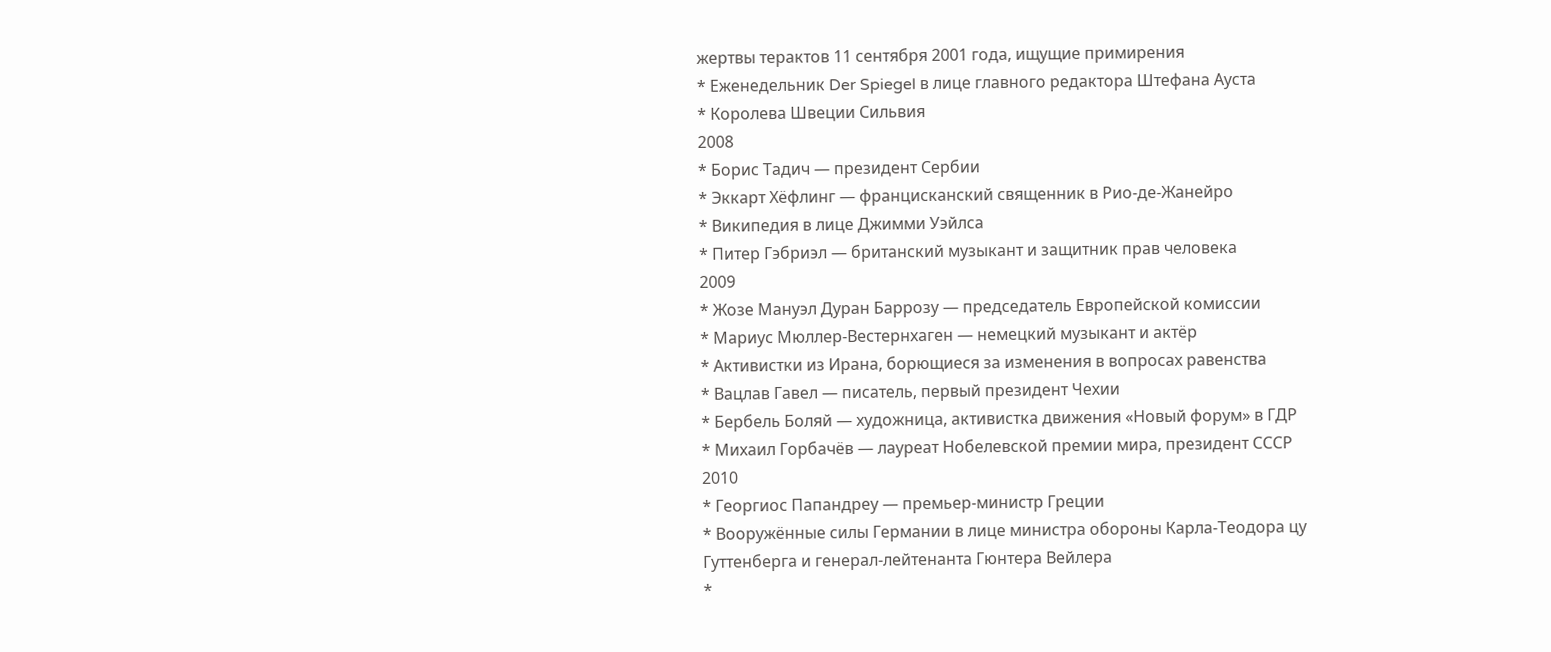жертвы терактов 11 сентября 2001 года, ищущие примирения
* Еженедельник Der Spiegel в лице главного редактора Штефана Ауста
* Королева Швеции Сильвия
2008
* Борис Тадич — президент Сербии
* Эккарт Хёфлинг — францисканский священник в Рио-де-Жанейро
* Википедия в лице Джимми Уэйлса
* Питер Гэбриэл — британский музыкант и защитник прав человека
2009
* Жозе Мануэл Дуран Баррозу — председатель Европейской комиссии
* Мариус Мюллер-Вестернхаген — немецкий музыкант и актёр
* Активистки из Ирана, борющиеся за изменения в вопросах равенства
* Вацлав Гавел — писатель, первый президент Чехии
* Бербель Боляй — художница, активистка движения «Новый форум» в ГДР
* Михаил Горбачёв — лауреат Нобелевской премии мира, президент СССР
2010
* Георгиос Папандреу — премьер-министр Греции
* Вооружённые силы Германии в лице министра обороны Карла-Теодора цу Гуттенберга и генерал-лейтенанта Гюнтера Вейлера
*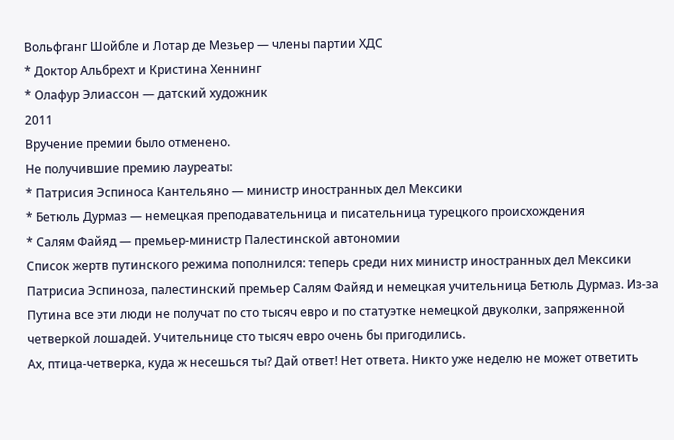Вольфганг Шойбле и Лотар де Мезьер — члены партии ХДС
* Доктор Альбрехт и Кристина Хеннинг
* Олафур Элиассон — датский художник
2011
Вручение премии было отменено.
Не получившие премию лауреаты:
* Патрисия Эспиноса Кантельяно — министр иностранных дел Мексики
* Бетюль Дурмаз — немецкая преподавательница и писательница турецкого происхождения
* Салям Файяд — премьер-министр Палестинской автономии
Cписок жертв путинского режима пополнился: теперь среди них министр иностранных дел Мексики Патрисиа Эспиноза, палестинский премьер Салям Файяд и немецкая учительница Бетюль Дурмаз. Из-за Путина все эти люди не получат по сто тысяч евро и по статуэтке немецкой двуколки, запряженной четверкой лошадей. Учительнице сто тысяч евро очень бы пригодились.
Ах, птица-четверка, куда ж несешься ты? Дай ответ! Нет ответа. Никто уже неделю не может ответить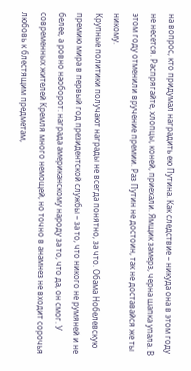на вопрос, кто придумал наградить ею Путина. Как следствие – никуда она в этом году не несется. Распрягайте, хлопцы, коней, приехали. Ямщик замерз, черна шапка упала. В этом году отменили вручение премии. Раз Путин не достоин, так не доставайся же ты никому.
Крупные политики получают награды не всегда понятно, за что. Обама Нобелевскую премию мира в первый год президентской службы – за то, что никого не румяней и не белее, а ровно наоборот: награда американскому народу за то, что да, он смог. У современных жителей Кремля много немощей, но точно в анамнез не входит сорочья любовь к блестящим предметам,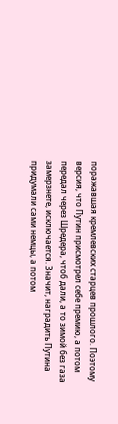поражавшая кремлевских старцев прошлого. Поэтому версия, что Путин присмотрел себе премию, а потом передал через Шредера, чтоб дали, а то зимой без газа замерзнете, исключается. Значит, наградить Путина придумали сами немцы, а потом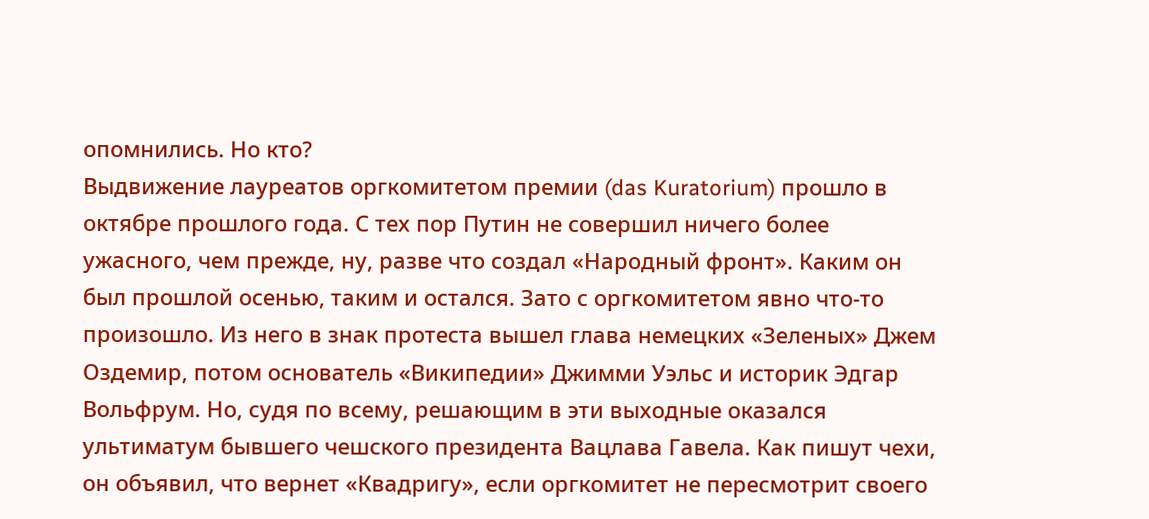опомнились. Но кто?
Выдвижение лауреатов оргкомитетом премии (das Kuratorium) прошло в октябре прошлого года. С тех пор Путин не совершил ничего более ужасного, чем прежде, ну, разве что создал «Народный фронт». Каким он был прошлой осенью, таким и остался. Зато с оргкомитетом явно что-то произошло. Из него в знак протеста вышел глава немецких «Зеленых» Джем Оздемир, потом основатель «Википедии» Джимми Уэльс и историк Эдгар Вольфрум. Но, судя по всему, решающим в эти выходные оказался ультиматум бывшего чешского президента Вацлава Гавела. Как пишут чехи, он объявил, что вернет «Квадригу», если оргкомитет не пересмотрит своего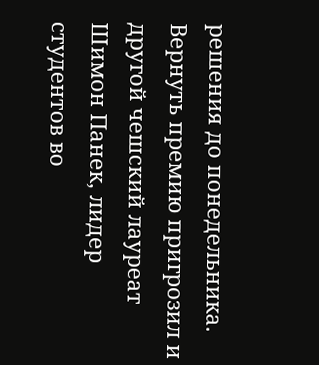решения до понедельника. Вернуть премию пригрозил и другой чешский лауреат Шимон Панек, лидер студентов во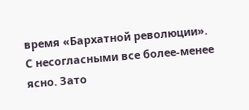время «Бархатной революции».
С несогласными все более-менее ясно. Зато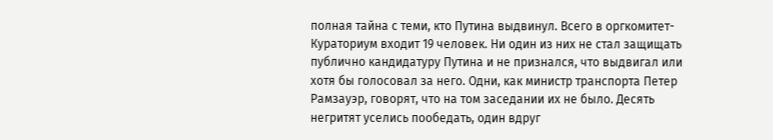полная тайна с теми, кто Путина выдвинул. Всего в оргкомитет-Кураториум входит 19 человек. Ни один из них не стал защищать публично кандидатуру Путина и не признался, что выдвигал или хотя бы голосовал за него. Одни, как министр транспорта Петер Рамзауэр, говорят, что на том заседании их не было. Десять негритят уселись пообедать, один вдруг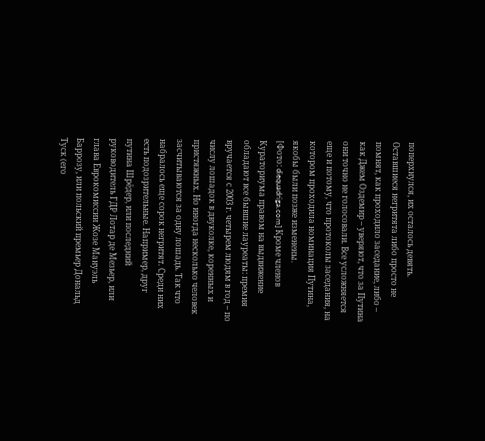поперхнулся, их осталось девять. Оставшиеся негритята либо просто не помнят, как проходило заседание, либо – как Джем Оздемир – уверяют, что за Путина они точно не голосовали. Все усложняется еще и потому, что протоколы заседания, на котором проходила номинация Путина, якобы были позже изменены.
[Фото: diequadriga.com] Кроме членов Кураториума правом на выдвижение обладают все бывшие лауреаты: премия вручается с 2003 г. четырем людям в год – по числу лошадок в двуколке, коренных и пристяжных. Но иногда несколько человек засчитываются за одну лошадь. Так что набралось еще сорок негритят. Среди них есть подозрительные. Например, друг путина Шрёдер, или последний руководитель ГДР Лотар де Мезьер, или глава Еврокомиссии Жозе Мануэль Баррозу, или польский премьер Дональд Туск (его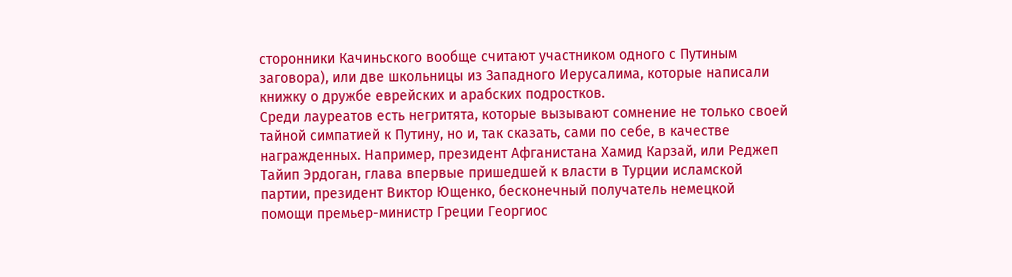сторонники Качиньского вообще считают участником одного с Путиным заговора), или две школьницы из Западного Иерусалима, которые написали книжку о дружбе еврейских и арабских подростков.
Среди лауреатов есть негритята, которые вызывают сомнение не только своей тайной симпатией к Путину, но и, так сказать, сами по себе, в качестве награжденных. Например, президент Афганистана Хамид Карзай, или Реджеп Тайип Эрдоган, глава впервые пришедшей к власти в Турции исламской партии, президент Виктор Ющенко, бесконечный получатель немецкой помощи премьер-министр Греции Георгиос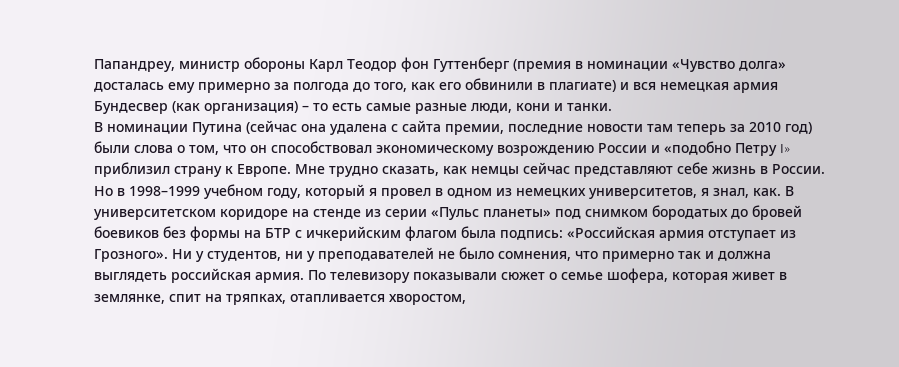Папандреу, министр обороны Карл Теодор фон Гуттенберг (премия в номинации «Чувство долга» досталась ему примерно за полгода до того, как его обвинили в плагиате) и вся немецкая армия Бундесвер (как организация) – то есть самые разные люди, кони и танки.
В номинации Путина (сейчас она удалена с сайта премии, последние новости там теперь за 2010 год) были слова о том, что он способствовал экономическому возрождению России и «подобно Петру I» приблизил страну к Европе. Мне трудно сказать, как немцы сейчас представляют себе жизнь в России. Но в 1998–1999 учебном году, который я провел в одном из немецких университетов, я знал, как. В университетском коридоре на стенде из серии «Пульс планеты» под снимком бородатых до бровей боевиков без формы на БТР с ичкерийским флагом была подпись: «Российская армия отступает из Грозного». Ни у студентов, ни у преподавателей не было сомнения, что примерно так и должна выглядеть российская армия. По телевизору показывали сюжет о семье шофера, которая живет в землянке, спит на тряпках, отапливается хворостом,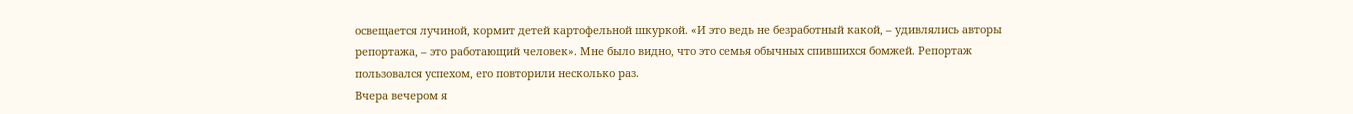освещается лучиной, кормит детей картофельной шкуркой. «И это ведь не безработный какой, – удивлялись авторы репортажа, – это работающий человек». Мне было видно, что это семья обычных спившихся бомжей. Репортаж пользовался успехом, его повторили несколько раз.
Вчера вечером я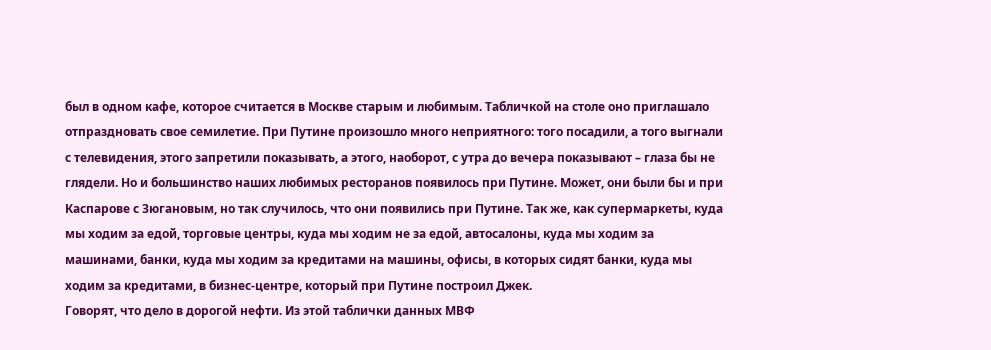был в одном кафе, которое считается в Москве старым и любимым. Табличкой на столе оно приглашало отпраздновать свое семилетие. При Путине произошло много неприятного: того посадили, а того выгнали с телевидения, этого запретили показывать, а этого, наоборот, с утра до вечера показывают – глаза бы не глядели. Но и большинство наших любимых ресторанов появилось при Путине. Может, они были бы и при Каспарове с Зюгановым, но так случилось, что они появились при Путине. Так же, как супермаркеты, куда мы ходим за едой, торговые центры, куда мы ходим не за едой, автосалоны, куда мы ходим за машинами, банки, куда мы ходим за кредитами на машины, офисы, в которых сидят банки, куда мы ходим за кредитами, в бизнес-центре, который при Путине построил Джек.
Говорят, что дело в дорогой нефти. Из этой таблички данных МВФ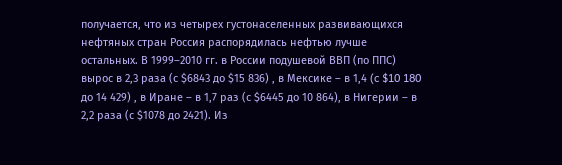получается, что из четырех густонаселенных развивающихся нефтяных стран Россия распорядилась нефтью лучше остальных. В 1999–2010 гг. в России подушевой ВВП (по ППС) вырос в 2,3 раза (с $6843 до $15 836) , в Мексике – в 1,4 (c $10 180 до 14 429) , в Иране – в 1,7 раз (с $6445 до 10 864), в Нигерии – в 2,2 раза (с $1078 до 2421). Из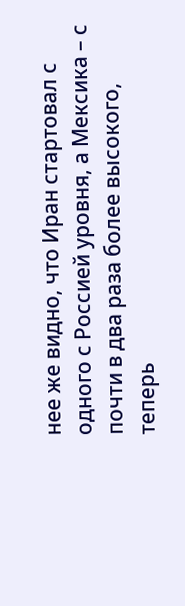нее же видно, что Иран стартовал с одного с Россией уровня, а Мексика – с почти в два раза более высокого, теперь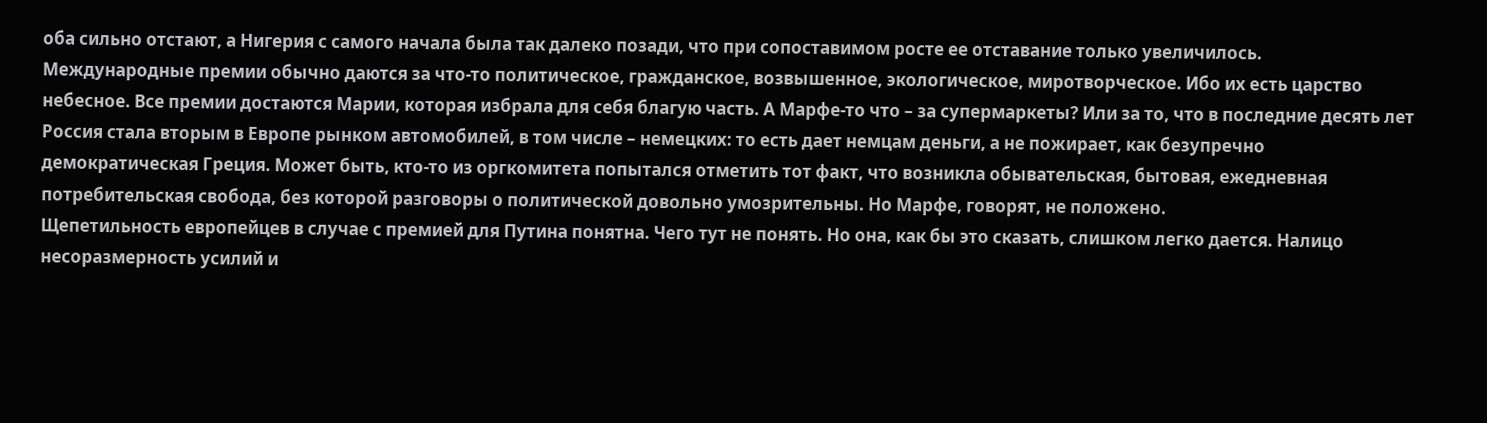оба сильно отстают, а Нигерия с самого начала была так далеко позади, что при сопоставимом росте ее отставание только увеличилось.
Международные премии обычно даются за что-то политическое, гражданское, возвышенное, экологическое, миротворческое. Ибо их есть царство небесное. Все премии достаются Марии, которая избрала для себя благую часть. А Марфе-то что – за супермаркеты? Или за то, что в последние десять лет Россия стала вторым в Европе рынком автомобилей, в том числе – немецких: то есть дает немцам деньги, а не пожирает, как безупречно демократическая Греция. Может быть, кто-то из оргкомитета попытался отметить тот факт, что возникла обывательская, бытовая, ежедневная потребительская свобода, без которой разговоры о политической довольно умозрительны. Но Марфе, говорят, не положено.
Щепетильность европейцев в случае с премией для Путина понятна. Чего тут не понять. Но она, как бы это сказать, слишком легко дается. Налицо несоразмерность усилий и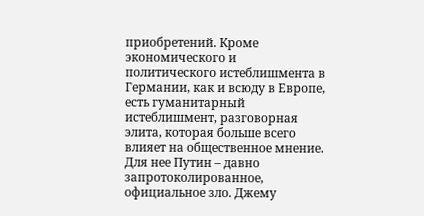приобретений. Кроме экономического и политического истеблишмента в Германии, как и всюду в Европе, есть гуманитарный истеблишмент, разговорная элита, которая больше всего влияет на общественное мнение. Для нее Путин – давно запротоколированное, официальное зло. Джему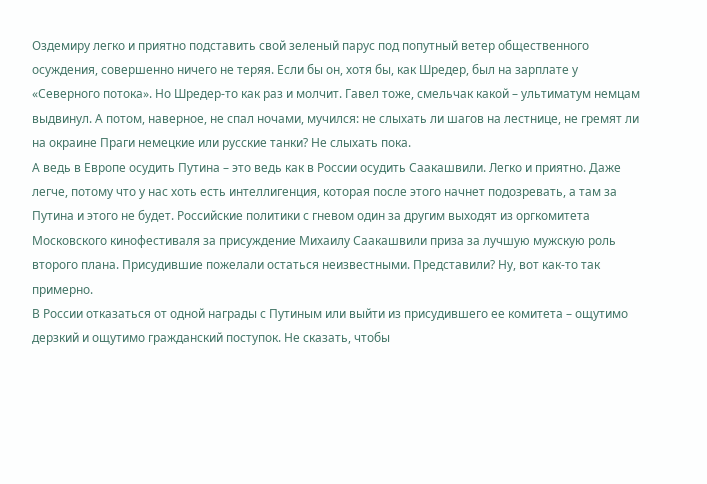Оздемиру легко и приятно подставить свой зеленый парус под попутный ветер общественного осуждения, совершенно ничего не теряя. Если бы он, хотя бы, как Шредер, был на зарплате у «Северного потока». Но Шредер-то как раз и молчит. Гавел тоже, смельчак какой – ультиматум немцам выдвинул. А потом, наверное, не спал ночами, мучился: не слыхать ли шагов на лестнице, не гремят ли на окраине Праги немецкие или русские танки? Не слыхать пока.
А ведь в Европе осудить Путина – это ведь как в России осудить Саакашвили. Легко и приятно. Даже легче, потому что у нас хоть есть интеллигенция, которая после этого начнет подозревать, а там за Путина и этого не будет. Российские политики с гневом один за другим выходят из оргкомитета Московского кинофестиваля за присуждение Михаилу Саакашвили приза за лучшую мужскую роль второго плана. Присудившие пожелали остаться неизвестными. Представили? Ну, вот как-то так примерно.
В России отказаться от одной награды с Путиным или выйти из присудившего ее комитета – ощутимо дерзкий и ощутимо гражданский поступок. Не сказать, чтобы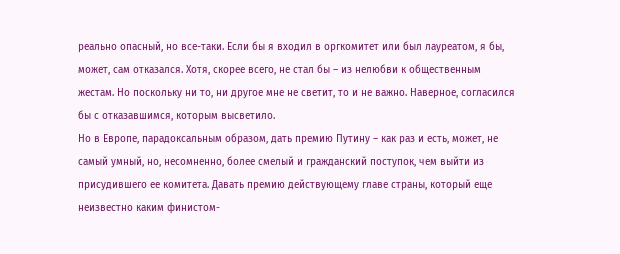реально опасный, но все-таки. Если бы я входил в оргкомитет или был лауреатом, я бы, может, сам отказался. Хотя, скорее всего, не стал бы – из нелюбви к общественным жестам. Но поскольку ни то, ни другое мне не светит, то и не важно. Наверное, согласился бы с отказавшимся, которым высветило.
Но в Европе, парадоксальным образом, дать премию Путину – как раз и есть, может, не самый умный, но, несомненно, более смелый и гражданский поступок, чем выйти из присудившего ее комитета. Давать премию действующему главе страны, который еще неизвестно каким финистом-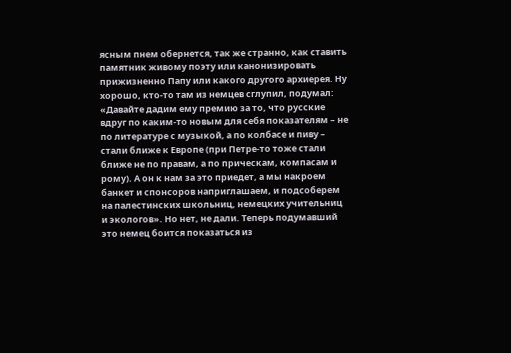ясным пнем обернется, так же странно, как ставить памятник живому поэту или канонизировать прижизненно Папу или какого другого архиерея. Ну хорошо, кто-то там из немцев сглупил, подумал: «Давайте дадим ему премию за то, что русские вдруг по каким-то новым для себя показателям – не по литературе с музыкой, а по колбасе и пиву – стали ближе к Европе (при Петре-то тоже стали ближе не по правам, а по прическам, компасам и рому). А он к нам за это приедет, а мы накроем банкет и спонсоров наприглашаем, и подсоберем на палестинских школьниц, немецких учительниц и экологов». Но нет, не дали. Теперь подумавший это немец боится показаться из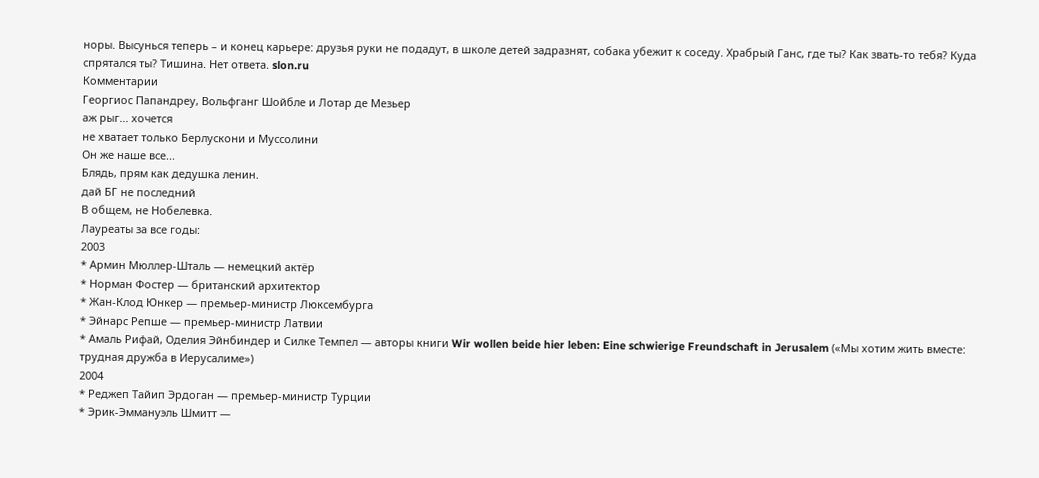норы. Высунься теперь – и конец карьере: друзья руки не подадут, в школе детей задразнят, собака убежит к соседу. Храбрый Ганс, где ты? Как звать-то тебя? Куда спрятался ты? Тишина. Нет ответа. slon.ru
Комментарии
Георгиос Папандреу, Вольфганг Шойбле и Лотар де Мезьер
аж рыг... хочется
не хватает только Берлускони и Муссолини
Он же наше все...
Блядь, прям как дедушка ленин.
дай БГ не последний
В общем, не Нобелевка.
Лауреаты за все годы:
2003
* Армин Мюллер-Шталь — немецкий актёр
* Норман Фостер — британский архитектор
* Жан-Клод Юнкер — премьер-министр Люксембурга
* Эйнарс Репше — премьер-министр Латвии
* Амаль Рифай, Оделия Эйнбиндер и Силке Темпел — авторы книги Wir wollen beide hier leben: Eine schwierige Freundschaft in Jerusalem («Мы хотим жить вместе: трудная дружба в Иерусалиме»)
2004
* Реджеп Тайип Эрдоган — премьер-министр Турции
* Эрик-Эммануэль Шмитт —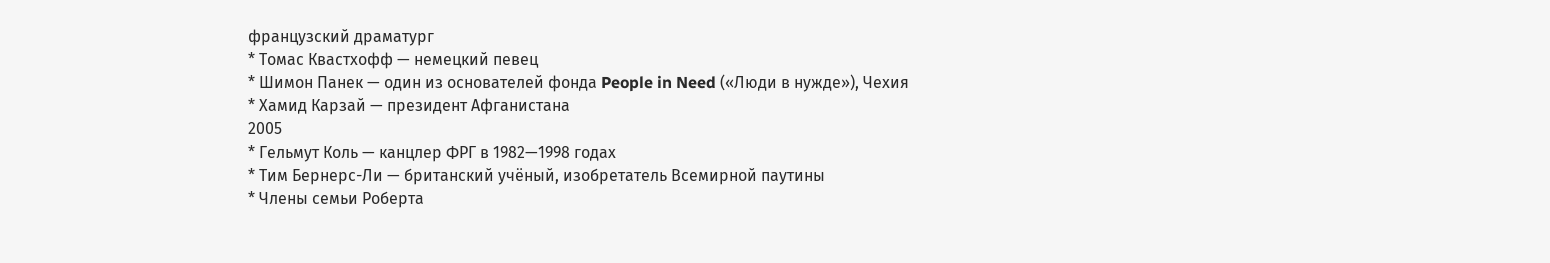французский драматург
* Томас Квастхофф — немецкий певец
* Шимон Панек — один из основателей фонда People in Need («Люди в нужде»), Чехия
* Хамид Карзай — президент Афганистана
2005
* Гельмут Коль — канцлер ФРГ в 1982—1998 годах
* Тим Бернерс-Ли — британский учёный, изобретатель Всемирной паутины
* Члены семьи Роберта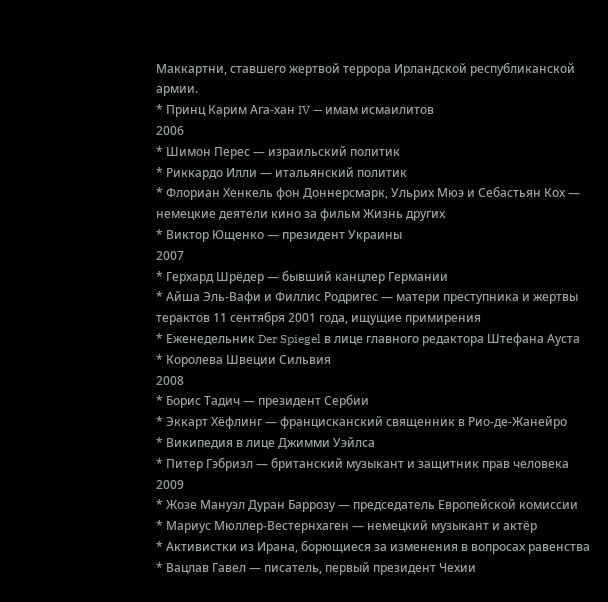Маккартни, ставшего жертвой террора Ирландской республиканской армии.
* Принц Карим Ага-хан IV — имам исмаилитов
2006
* Шимон Перес — израильский политик
* Риккардо Илли — итальянский политик
* Флориан Хенкель фон Доннерсмарк, Ульрих Мюэ и Себастьян Кох — немецкие деятели кино за фильм Жизнь других
* Виктор Ющенко — президент Украины
2007
* Герхард Шрёдер — бывший канцлер Германии
* Айша Эль-Вафи и Филлис Родригес — матери преступника и жертвы терактов 11 сентября 2001 года, ищущие примирения
* Еженедельник Der Spiegel в лице главного редактора Штефана Ауста
* Королева Швеции Сильвия
2008
* Борис Тадич — президент Сербии
* Эккарт Хёфлинг — францисканский священник в Рио-де-Жанейро
* Википедия в лице Джимми Уэйлса
* Питер Гэбриэл — британский музыкант и защитник прав человека
2009
* Жозе Мануэл Дуран Баррозу — председатель Европейской комиссии
* Мариус Мюллер-Вестернхаген — немецкий музыкант и актёр
* Активистки из Ирана, борющиеся за изменения в вопросах равенства
* Вацлав Гавел — писатель, первый президент Чехии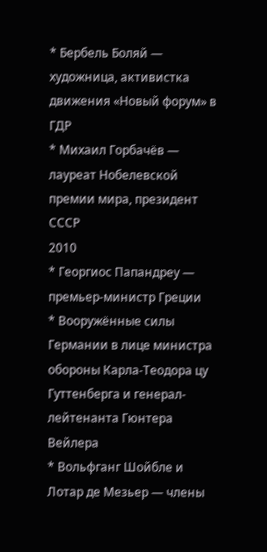* Бербель Боляй — художница, активистка движения «Новый форум» в ГДР
* Михаил Горбачёв — лауреат Нобелевской премии мира, президент СССР
2010
* Георгиос Папандреу — премьер-министр Греции
* Вооружённые силы Германии в лице министра обороны Карла-Теодора цу Гуттенберга и генерал-лейтенанта Гюнтера Вейлера
* Вольфганг Шойбле и Лотар де Мезьер — члены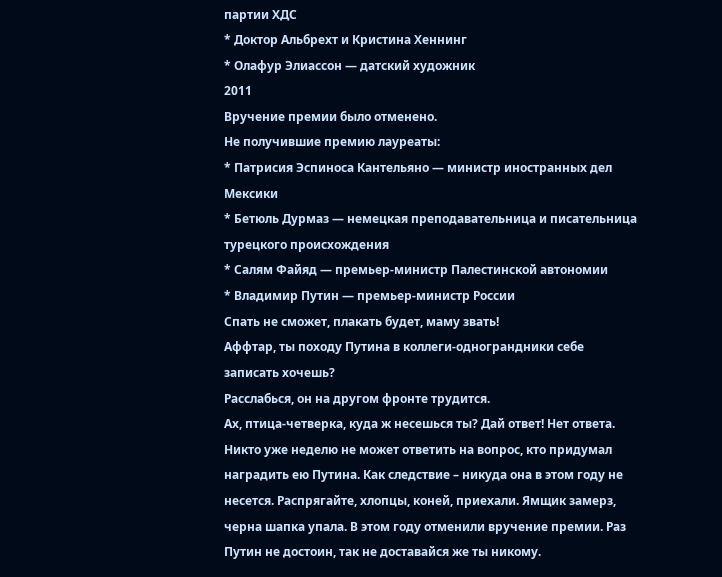партии ХДС
* Доктор Альбрехт и Кристина Хеннинг
* Олафур Элиассон — датский художник
2011
Вручение премии было отменено.
Не получившие премию лауреаты:
* Патрисия Эспиноса Кантельяно — министр иностранных дел Мексики
* Бетюль Дурмаз — немецкая преподавательница и писательница турецкого происхождения
* Салям Файяд — премьер-министр Палестинской автономии
* Владимир Путин — премьер-министр России
Спать не сможет, плакать будет, маму звать!
Аффтар, ты походу Путина в коллеги-однограндники себе записать хочешь?
Расслабься, он на другом фронте трудится.
Ах, птица-четверка, куда ж несешься ты? Дай ответ! Нет ответа. Никто уже неделю не может ответить на вопрос, кто придумал наградить ею Путина. Как следствие – никуда она в этом году не несется. Распрягайте, хлопцы, коней, приехали. Ямщик замерз, черна шапка упала. В этом году отменили вручение премии. Раз Путин не достоин, так не доставайся же ты никому.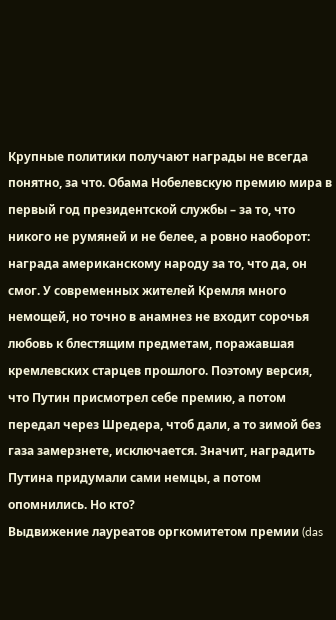Крупные политики получают награды не всегда понятно, за что. Обама Нобелевскую премию мира в первый год президентской службы – за то, что никого не румяней и не белее, а ровно наоборот: награда американскому народу за то, что да, он смог. У современных жителей Кремля много немощей, но точно в анамнез не входит сорочья любовь к блестящим предметам, поражавшая кремлевских старцев прошлого. Поэтому версия, что Путин присмотрел себе премию, а потом передал через Шредера, чтоб дали, а то зимой без газа замерзнете, исключается. Значит, наградить Путина придумали сами немцы, а потом опомнились. Но кто?
Выдвижение лауреатов оргкомитетом премии (das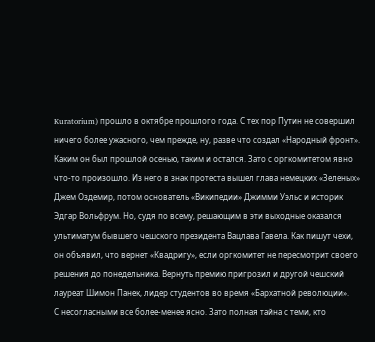Kuratorium) прошло в октябре прошлого года. С тех пор Путин не совершил ничего более ужасного, чем прежде, ну, разве что создал «Народный фронт». Каким он был прошлой осенью, таким и остался. Зато с оргкомитетом явно что-то произошло. Из него в знак протеста вышел глава немецких «Зеленых» Джем Оздемир, потом основатель «Википедии» Джимми Уэльс и историк Эдгар Вольфрум. Но, судя по всему, решающим в эти выходные оказался ультиматум бывшего чешского президента Вацлава Гавела. Как пишут чехи, он объявил, что вернет «Квадригу», если оргкомитет не пересмотрит своего решения до понедельника. Вернуть премию пригрозил и другой чешский лауреат Шимон Панек, лидер студентов во время «Бархатной революции».
С несогласными все более-менее ясно. Зато полная тайна с теми, кто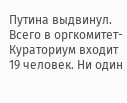Путина выдвинул. Всего в оргкомитет-Кураториум входит 19 человек. Ни один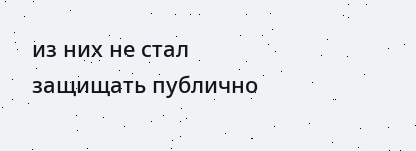из них не стал защищать публично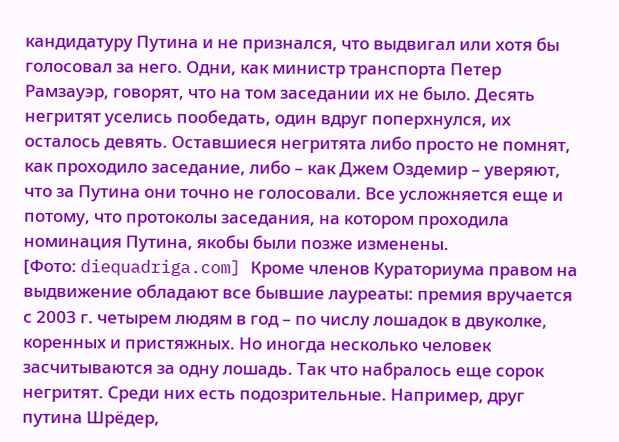кандидатуру Путина и не признался, что выдвигал или хотя бы голосовал за него. Одни, как министр транспорта Петер Рамзауэр, говорят, что на том заседании их не было. Десять негритят уселись пообедать, один вдруг поперхнулся, их осталось девять. Оставшиеся негритята либо просто не помнят, как проходило заседание, либо – как Джем Оздемир – уверяют, что за Путина они точно не голосовали. Все усложняется еще и потому, что протоколы заседания, на котором проходила номинация Путина, якобы были позже изменены.
[Фото: diequadriga.com] Кроме членов Кураториума правом на выдвижение обладают все бывшие лауреаты: премия вручается с 2003 г. четырем людям в год – по числу лошадок в двуколке, коренных и пристяжных. Но иногда несколько человек засчитываются за одну лошадь. Так что набралось еще сорок негритят. Среди них есть подозрительные. Например, друг путина Шрёдер,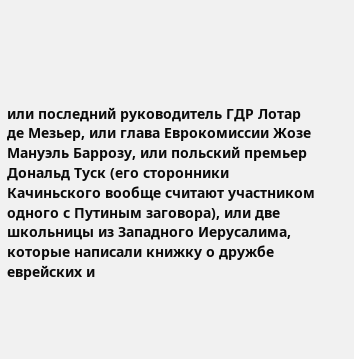или последний руководитель ГДР Лотар де Мезьер, или глава Еврокомиссии Жозе Мануэль Баррозу, или польский премьер Дональд Туск (его сторонники Качиньского вообще считают участником одного с Путиным заговора), или две школьницы из Западного Иерусалима, которые написали книжку о дружбе еврейских и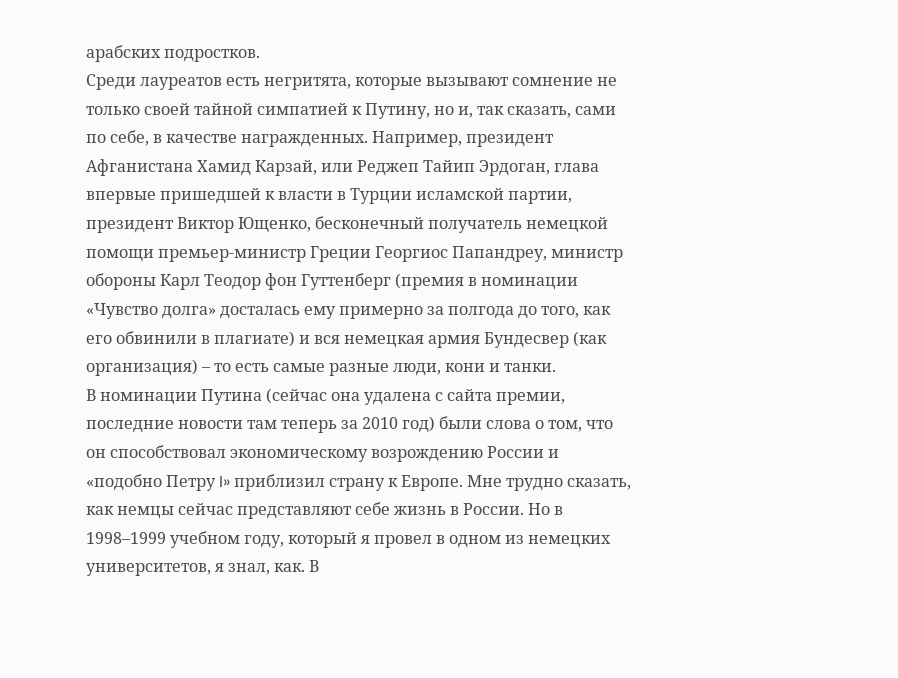арабских подростков.
Среди лауреатов есть негритята, которые вызывают сомнение не только своей тайной симпатией к Путину, но и, так сказать, сами по себе, в качестве награжденных. Например, президент Афганистана Хамид Карзай, или Реджеп Тайип Эрдоган, глава впервые пришедшей к власти в Турции исламской партии, президент Виктор Ющенко, бесконечный получатель немецкой помощи премьер-министр Греции Георгиос Папандреу, министр обороны Карл Теодор фон Гуттенберг (премия в номинации «Чувство долга» досталась ему примерно за полгода до того, как его обвинили в плагиате) и вся немецкая армия Бундесвер (как организация) – то есть самые разные люди, кони и танки.
В номинации Путина (сейчас она удалена с сайта премии, последние новости там теперь за 2010 год) были слова о том, что он способствовал экономическому возрождению России и «подобно Петру I» приблизил страну к Европе. Мне трудно сказать, как немцы сейчас представляют себе жизнь в России. Но в 1998–1999 учебном году, который я провел в одном из немецких университетов, я знал, как. В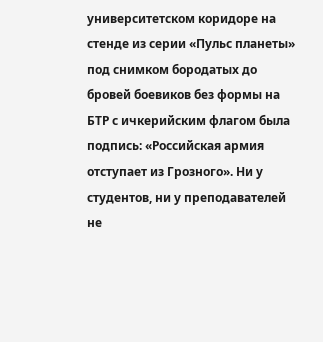университетском коридоре на стенде из серии «Пульс планеты» под снимком бородатых до бровей боевиков без формы на БТР с ичкерийским флагом была подпись: «Российская армия отступает из Грозного». Ни у студентов, ни у преподавателей не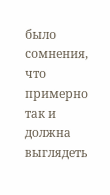было сомнения, что примерно так и должна выглядеть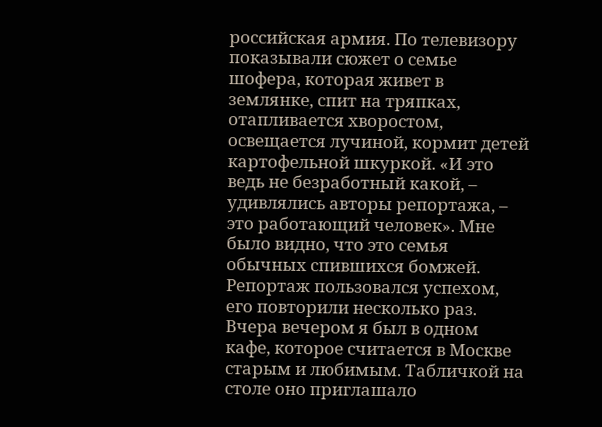российская армия. По телевизору показывали сюжет о семье шофера, которая живет в землянке, спит на тряпках, отапливается хворостом, освещается лучиной, кормит детей картофельной шкуркой. «И это ведь не безработный какой, – удивлялись авторы репортажа, – это работающий человек». Мне было видно, что это семья обычных спившихся бомжей. Репортаж пользовался успехом, его повторили несколько раз.
Вчера вечером я был в одном кафе, которое считается в Москве старым и любимым. Табличкой на столе оно приглашало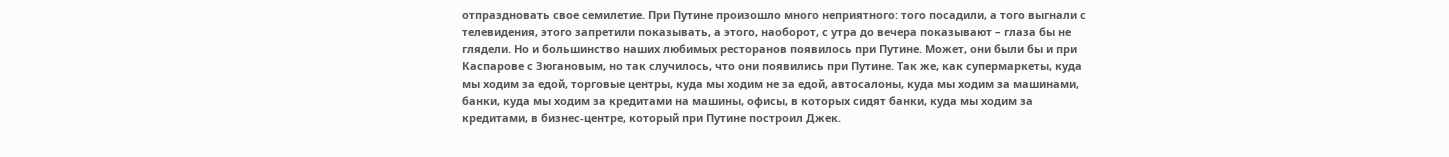отпраздновать свое семилетие. При Путине произошло много неприятного: того посадили, а того выгнали с телевидения, этого запретили показывать, а этого, наоборот, с утра до вечера показывают – глаза бы не глядели. Но и большинство наших любимых ресторанов появилось при Путине. Может, они были бы и при Каспарове с Зюгановым, но так случилось, что они появились при Путине. Так же, как супермаркеты, куда мы ходим за едой, торговые центры, куда мы ходим не за едой, автосалоны, куда мы ходим за машинами, банки, куда мы ходим за кредитами на машины, офисы, в которых сидят банки, куда мы ходим за кредитами, в бизнес-центре, который при Путине построил Джек.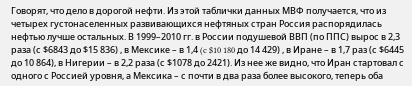Говорят, что дело в дорогой нефти. Из этой таблички данных МВФ получается, что из четырех густонаселенных развивающихся нефтяных стран Россия распорядилась нефтью лучше остальных. В 1999–2010 гг. в России подушевой ВВП (по ППС) вырос в 2,3 раза (с $6843 до $15 836) , в Мексике – в 1,4 (c $10 180 до 14 429) , в Иране – в 1,7 раз (с $6445 до 10 864), в Нигерии – в 2,2 раза (с $1078 до 2421). Из нее же видно, что Иран стартовал с одного с Россией уровня, а Мексика – с почти в два раза более высокого, теперь оба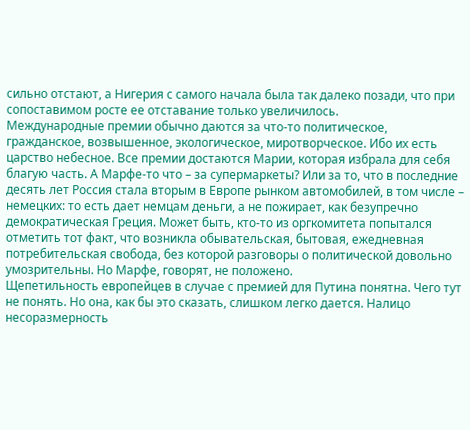сильно отстают, а Нигерия с самого начала была так далеко позади, что при сопоставимом росте ее отставание только увеличилось.
Международные премии обычно даются за что-то политическое, гражданское, возвышенное, экологическое, миротворческое. Ибо их есть царство небесное. Все премии достаются Марии, которая избрала для себя благую часть. А Марфе-то что – за супермаркеты? Или за то, что в последние десять лет Россия стала вторым в Европе рынком автомобилей, в том числе – немецких: то есть дает немцам деньги, а не пожирает, как безупречно демократическая Греция. Может быть, кто-то из оргкомитета попытался отметить тот факт, что возникла обывательская, бытовая, ежедневная потребительская свобода, без которой разговоры о политической довольно умозрительны. Но Марфе, говорят, не положено.
Щепетильность европейцев в случае с премией для Путина понятна. Чего тут не понять. Но она, как бы это сказать, слишком легко дается. Налицо несоразмерность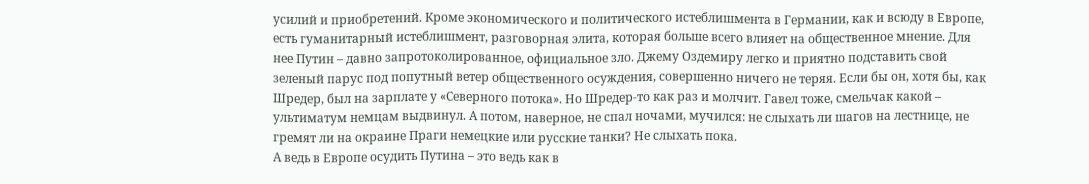усилий и приобретений. Кроме экономического и политического истеблишмента в Германии, как и всюду в Европе, есть гуманитарный истеблишмент, разговорная элита, которая больше всего влияет на общественное мнение. Для нее Путин – давно запротоколированное, официальное зло. Джему Оздемиру легко и приятно подставить свой зеленый парус под попутный ветер общественного осуждения, совершенно ничего не теряя. Если бы он, хотя бы, как Шредер, был на зарплате у «Северного потока». Но Шредер-то как раз и молчит. Гавел тоже, смельчак какой – ультиматум немцам выдвинул. А потом, наверное, не спал ночами, мучился: не слыхать ли шагов на лестнице, не гремят ли на окраине Праги немецкие или русские танки? Не слыхать пока.
А ведь в Европе осудить Путина – это ведь как в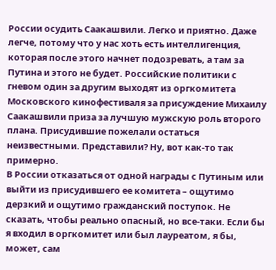России осудить Саакашвили. Легко и приятно. Даже легче, потому что у нас хоть есть интеллигенция, которая после этого начнет подозревать, а там за Путина и этого не будет. Российские политики с гневом один за другим выходят из оргкомитета Московского кинофестиваля за присуждение Михаилу Саакашвили приза за лучшую мужскую роль второго плана. Присудившие пожелали остаться неизвестными. Представили? Ну, вот как-то так примерно.
В России отказаться от одной награды с Путиным или выйти из присудившего ее комитета – ощутимо дерзкий и ощутимо гражданский поступок. Не сказать, чтобы реально опасный, но все-таки. Если бы я входил в оргкомитет или был лауреатом, я бы, может, сам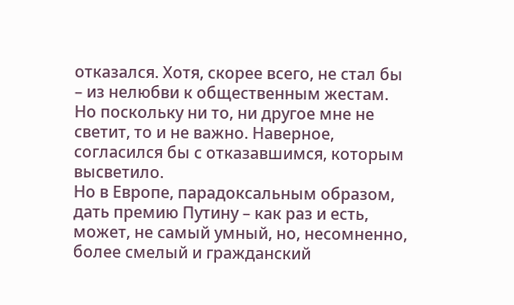отказался. Хотя, скорее всего, не стал бы – из нелюбви к общественным жестам. Но поскольку ни то, ни другое мне не светит, то и не важно. Наверное, согласился бы с отказавшимся, которым высветило.
Но в Европе, парадоксальным образом, дать премию Путину – как раз и есть, может, не самый умный, но, несомненно, более смелый и гражданский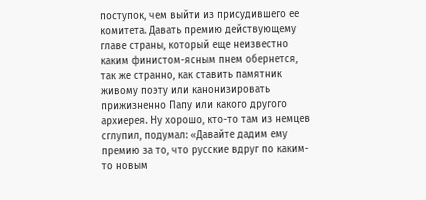поступок, чем выйти из присудившего ее комитета. Давать премию действующему главе страны, который еще неизвестно каким финистом-ясным пнем обернется, так же странно, как ставить памятник живому поэту или канонизировать прижизненно Папу или какого другого архиерея. Ну хорошо, кто-то там из немцев сглупил, подумал: «Давайте дадим ему премию за то, что русские вдруг по каким-то новым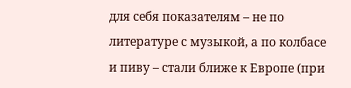для себя показателям – не по литературе с музыкой, а по колбасе и пиву – стали ближе к Европе (при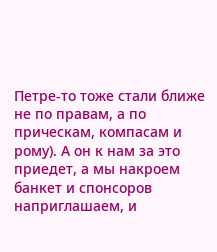Петре-то тоже стали ближе не по правам, а по прическам, компасам и рому). А он к нам за это приедет, а мы накроем банкет и спонсоров наприглашаем, и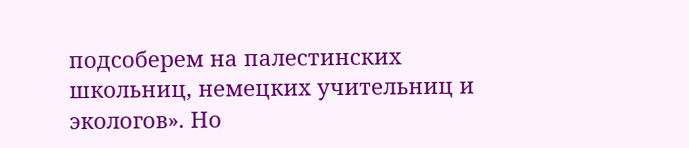подсоберем на палестинских школьниц, немецких учительниц и экологов». Но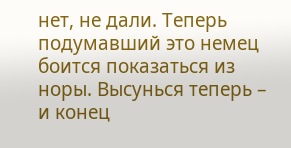нет, не дали. Теперь подумавший это немец боится показаться из норы. Высунься теперь – и конец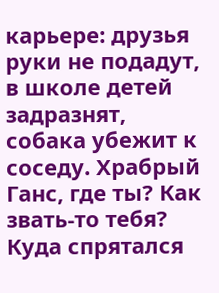карьере: друзья руки не подадут, в школе детей задразнят, собака убежит к соседу. Храбрый Ганс, где ты? Как звать-то тебя? Куда спрятался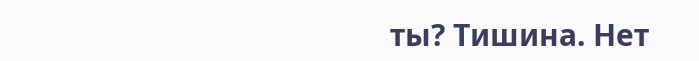ты? Тишина. Нет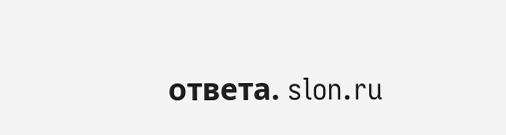ответа. slon.ru